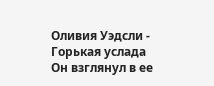Оливия Уэдсли - Горькая услада
Он взглянул в ее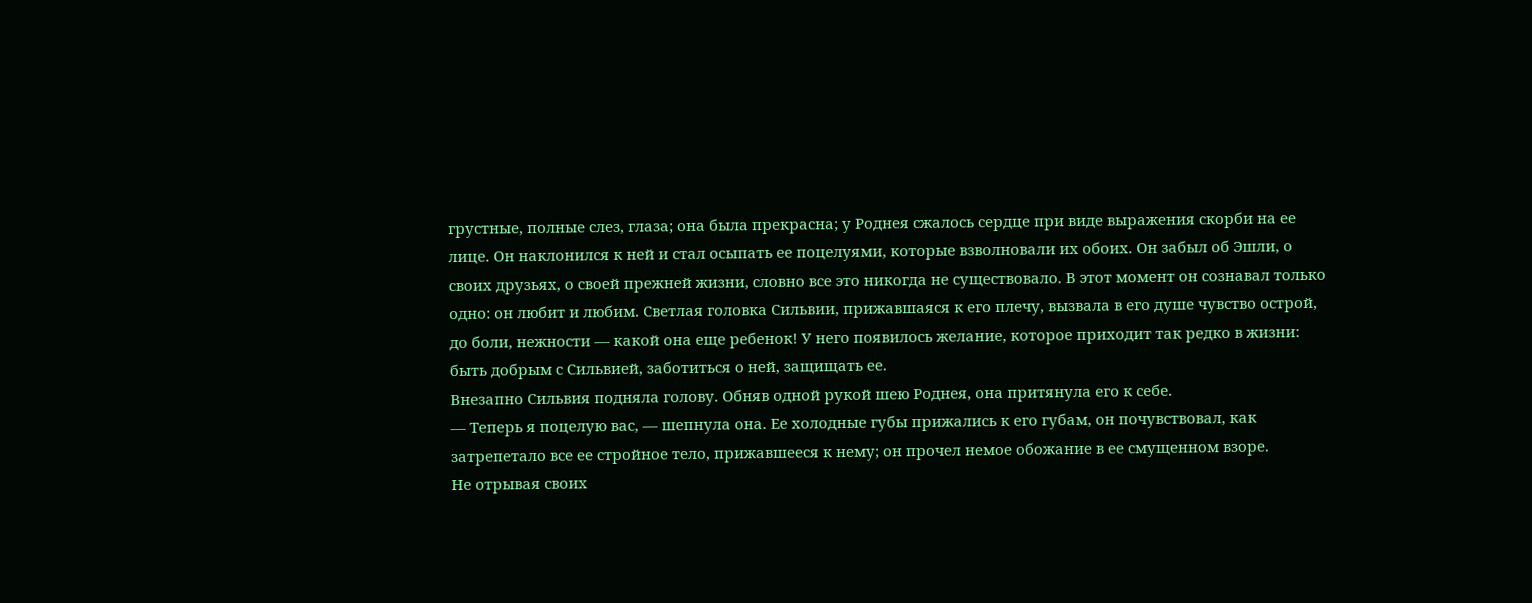грустные, полные слез, глаза; она была прекрасна; у Роднея сжалось сердце при виде выражения скорби на ее лице. Он наклонился к ней и стал осыпать ее поцелуями, которые взволновали их обоих. Он забыл об Эшли, о своих друзьях, о своей прежней жизни, словно все это никогда не существовало. В этот момент он сознавал только одно: он любит и любим. Светлая головка Сильвии, прижавшаяся к его плечу, вызвала в его душе чувство острой, до боли, нежности — какой она еще ребенок! У него появилось желание, которое приходит так редко в жизни: быть добрым с Сильвией, заботиться о ней, защищать ее.
Внезапно Сильвия подняла голову. Обняв одной рукой шею Роднея, она притянула его к себе.
— Теперь я поцелую вас, — шепнула она. Ее холодные губы прижались к его губам, он почувствовал, как затрепетало все ее стройное тело, прижавшееся к нему; он прочел немое обожание в ее смущенном взоре.
Не отрывая своих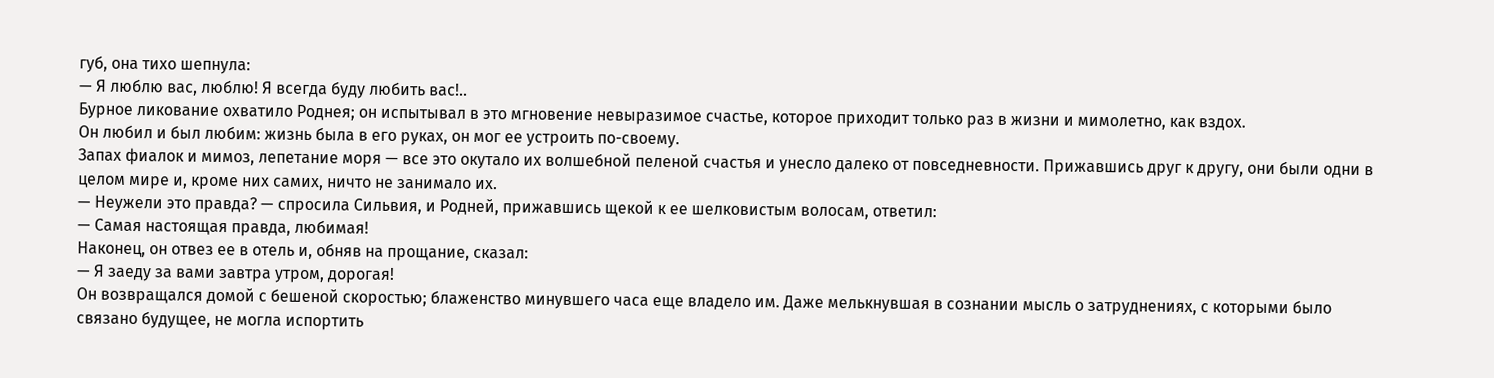губ, она тихо шепнула:
— Я люблю вас, люблю! Я всегда буду любить вас!..
Бурное ликование охватило Роднея; он испытывал в это мгновение невыразимое счастье, которое приходит только раз в жизни и мимолетно, как вздох.
Он любил и был любим: жизнь была в его руках, он мог ее устроить по-своему.
Запах фиалок и мимоз, лепетание моря — все это окутало их волшебной пеленой счастья и унесло далеко от повседневности. Прижавшись друг к другу, они были одни в целом мире и, кроме них самих, ничто не занимало их.
— Неужели это правда? — спросила Сильвия, и Родней, прижавшись щекой к ее шелковистым волосам, ответил:
— Самая настоящая правда, любимая!
Наконец, он отвез ее в отель и, обняв на прощание, сказал:
— Я заеду за вами завтра утром, дорогая!
Он возвращался домой с бешеной скоростью; блаженство минувшего часа еще владело им. Даже мелькнувшая в сознании мысль о затруднениях, с которыми было связано будущее, не могла испортить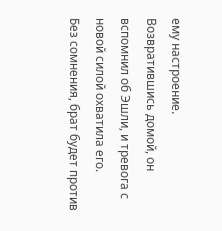ему настроение.
Возвратившись домой, он вспомнил об Эшли, и тревога с новой силой охватила его.
Без сомнения, брат будет против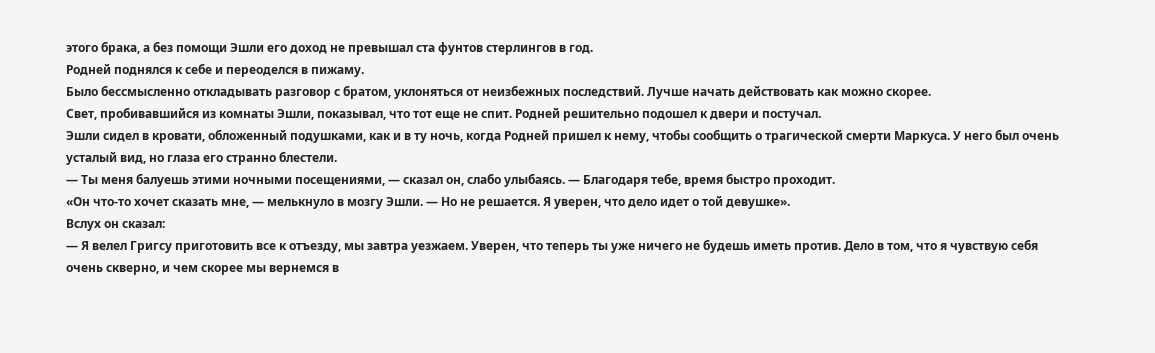этого брака, а без помощи Эшли его доход не превышал ста фунтов стерлингов в год.
Родней поднялся к себе и переоделся в пижаму.
Было бессмысленно откладывать разговор с братом, уклоняться от неизбежных последствий. Лучше начать действовать как можно скорее.
Свет, пробивавшийся из комнаты Эшли, показывал, что тот еще не спит. Родней решительно подошел к двери и постучал.
Эшли сидел в кровати, обложенный подушками, как и в ту ночь, когда Родней пришел к нему, чтобы сообщить о трагической смерти Маркуса. У него был очень усталый вид, но глаза его странно блестели.
— Ты меня балуешь этими ночными посещениями, — сказал он, слабо улыбаясь. — Благодаря тебе, время быстро проходит.
«Он что-то хочет сказать мне, — мелькнуло в мозгу Эшли. — Но не решается. Я уверен, что дело идет о той девушке».
Вслух он сказал:
— Я велел Григсу приготовить все к отъезду, мы завтра уезжаем. Уверен, что теперь ты уже ничего не будешь иметь против. Дело в том, что я чувствую себя очень скверно, и чем скорее мы вернемся в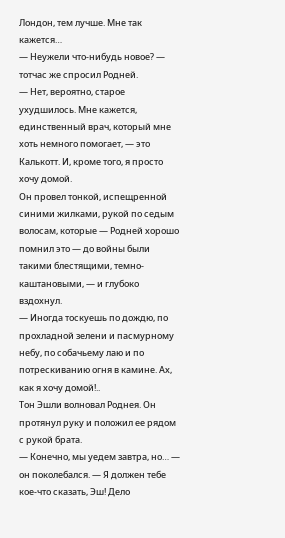Лондон, тем лучше. Мне так кажется…
— Неужели что-нибудь новое? — тотчас же спросил Родней.
— Нет, вероятно, старое ухудшилось. Мне кажется, единственный врач, который мне хоть немного помогает, — это Калькотт. И, кроме того, я просто хочу домой.
Он провел тонкой, испещренной синими жилками, рукой по седым волосам, которые — Родней хорошо помнил это — до войны были такими блестящими, темно-каштановыми, — и глубоко вздохнул.
— Иногда тоскуешь по дождю, по прохладной зелени и пасмурному небу, по собачьему лаю и по потрескиванию огня в камине. Ах, как я хочу домой!..
Тон Эшли волновал Роднея. Он протянул руку и положил ее рядом с рукой брата.
— Конечно, мы уедем завтра, но… — он поколебался. — Я должен тебе кое-что сказать, Эш! Дело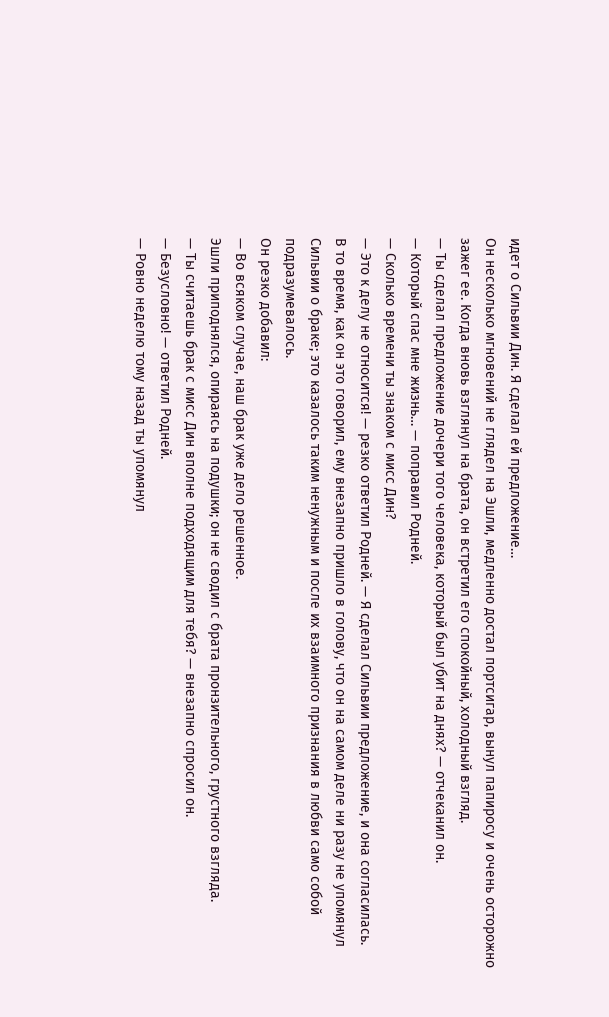идет о Сильвии Дин. Я сделал ей предложение…
Он несколько мгновений не глядел на Эшли, медленно достал портсигар, вынул папиросу и очень осторожно зажег ее. Когда вновь взглянул на брата, он встретил его спокойный, холодный взгляд.
— Ты сделал предложение дочери того человека, который был убит на днях? — отчеканил он.
— Который спас мне жизнь… — поправил Родней.
— Сколько времени ты знаком с мисс Дин?
— Это к делу не относится! — резко ответил Родней. — Я сделал Сильвии предложение, и она согласилась.
В то время, как он это говорил, ему внезапно пришло в голову, что он на самом деле ни разу не упомянул Сильвии о браке; это казалось таким ненужным и после их взаимного признания в любви само собой подразумевалось.
Он резко добавил:
— Во всяком случае, наш брак уже дело решенное.
Эшли приподнялся, опираясь на подушки; он не сводил с брата пронзительного, грустного взгляда.
— Ты считаешь брак с мисс Дин вполне подходящим для тебя? — внезапно спросил он.
— Безусловно! — ответил Родней.
— Ровно неделю тому назад ты упомянул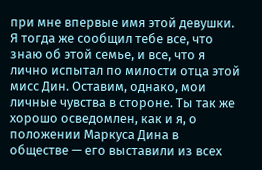при мне впервые имя этой девушки. Я тогда же сообщил тебе все, что знаю об этой семье, и все, что я лично испытал по милости отца этой мисс Дин. Оставим, однако, мои личные чувства в стороне. Ты так же хорошо осведомлен, как и я, о положении Маркуса Дина в обществе — его выставили из всех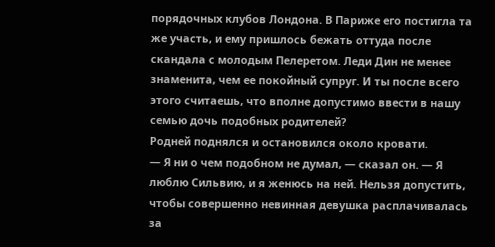порядочных клубов Лондона. В Париже его постигла та же участь, и ему пришлось бежать оттуда после скандала с молодым Пелеретом. Леди Дин не менее знаменита, чем ее покойный супруг. И ты после всего этого считаешь, что вполне допустимо ввести в нашу семью дочь подобных родителей?
Родней поднялся и остановился около кровати.
— Я ни о чем подобном не думал, — сказал он. — Я люблю Сильвию, и я женюсь на ней. Нельзя допустить, чтобы совершенно невинная девушка расплачивалась за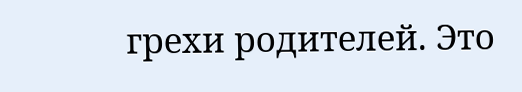грехи родителей. Это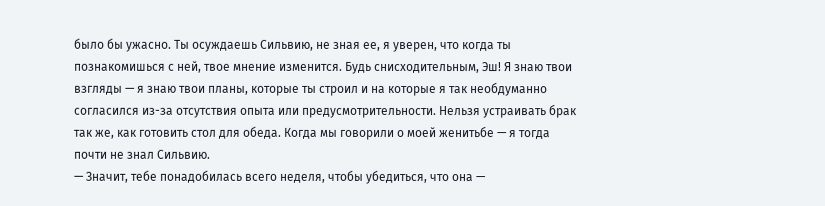было бы ужасно. Ты осуждаешь Сильвию, не зная ее, я уверен, что когда ты познакомишься с ней, твое мнение изменится. Будь снисходительным, Эш! Я знаю твои взгляды — я знаю твои планы, которые ты строил и на которые я так необдуманно согласился из-за отсутствия опыта или предусмотрительности. Нельзя устраивать брак так же, как готовить стол для обеда. Когда мы говорили о моей женитьбе — я тогда почти не знал Сильвию.
— Значит, тебе понадобилась всего неделя, чтобы убедиться, что она —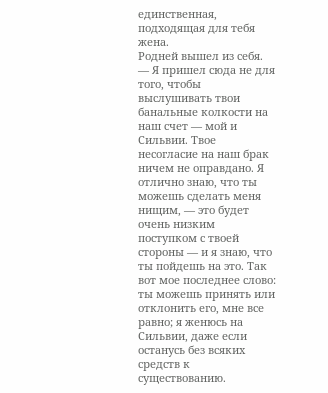единственная, подходящая для тебя жена.
Родней вышел из себя.
— Я пришел сюда не для того, чтобы выслушивать твои банальные колкости на наш счет — мой и Сильвии. Твое несогласие на наш брак ничем не оправдано. Я отлично знаю, что ты можешь сделать меня нищим, — это будет очень низким поступком с твоей стороны — и я знаю, что ты пойдешь на это. Так вот мое последнее слово: ты можешь принять или отклонить его, мне все равно; я женюсь на Сильвии, даже если останусь без всяких средств к существованию.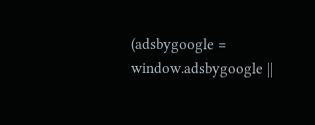(adsbygoogle = window.adsbygoogle ||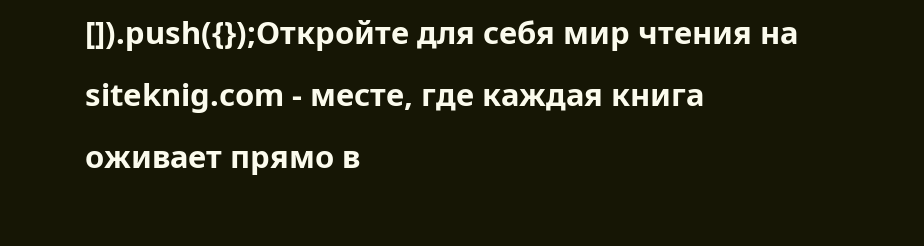[]).push({});Откройте для себя мир чтения на siteknig.com - месте, где каждая книга оживает прямо в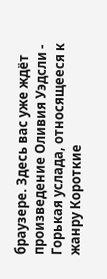браузере. Здесь вас уже ждёт произведение Оливия Уэдсли - Горькая услада, относящееся к жанру Короткие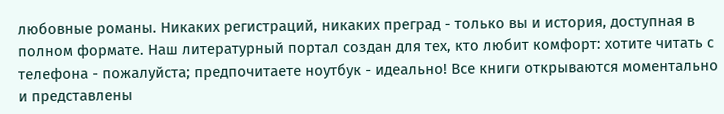любовные романы. Никаких регистраций, никаких преград - только вы и история, доступная в полном формате. Наш литературный портал создан для тех, кто любит комфорт: хотите читать с телефона - пожалуйста; предпочитаете ноутбук - идеально! Все книги открываются моментально и представлены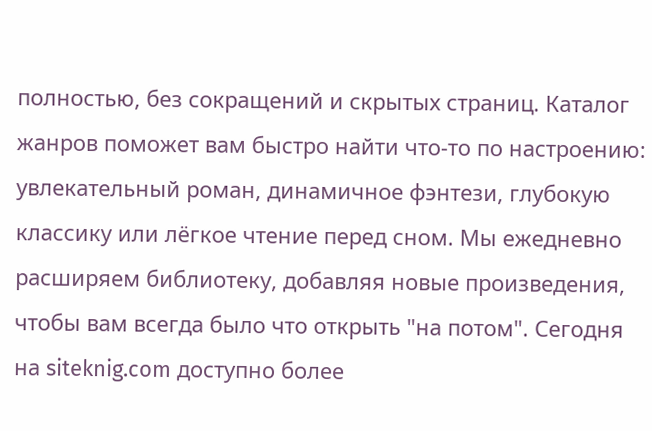полностью, без сокращений и скрытых страниц. Каталог жанров поможет вам быстро найти что-то по настроению: увлекательный роман, динамичное фэнтези, глубокую классику или лёгкое чтение перед сном. Мы ежедневно расширяем библиотеку, добавляя новые произведения, чтобы вам всегда было что открыть "на потом". Сегодня на siteknig.com доступно более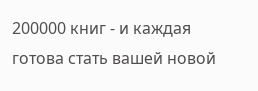200000 книг - и каждая готова стать вашей новой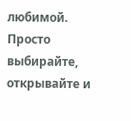любимой. Просто выбирайте, открывайте и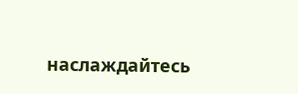наслаждайтесь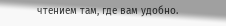чтением там, где вам удобно.